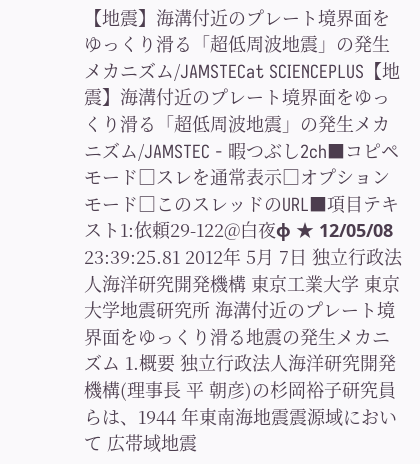【地震】海溝付近のプレート境界面をゆっくり滑る「超低周波地震」の発生メカニズム/JAMSTECat SCIENCEPLUS【地震】海溝付近のプレート境界面をゆっくり滑る「超低周波地震」の発生メカニズム/JAMSTEC - 暇つぶし2ch■コピペモード□スレを通常表示□オプションモード□このスレッドのURL■項目テキスト1:依頼29-122@白夜φ ★ 12/05/08 23:39:25.81 2012年 5月 7日 独立行政法人海洋研究開発機構 東京工業大学 東京大学地震研究所 海溝付近のプレート境界面をゆっくり滑る地震の発生メカニズム 1.概要 独立行政法人海洋研究開発機構(理事長 平 朝彦)の杉岡裕子研究員らは、1944 年東南海地震震源域において 広帯域地震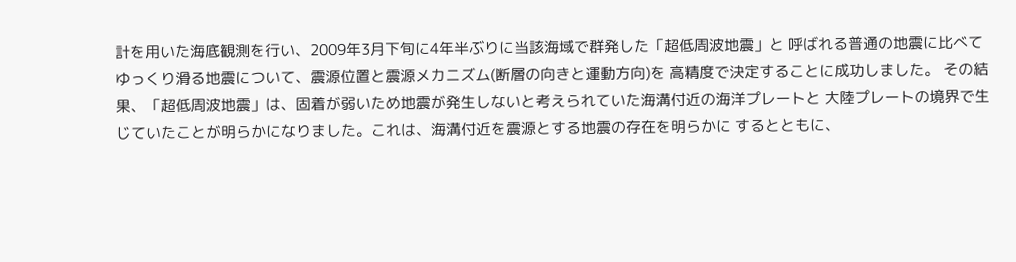計を用いた海底観測を行い、2009年3月下旬に4年半ぶりに当該海域で群発した「超低周波地震」と 呼ばれる普通の地震に比べてゆっくり滑る地震について、震源位置と震源メカニズム(断層の向きと運動方向)を 高精度で決定することに成功しました。 その結果、「超低周波地震」は、固着が弱いため地震が発生しないと考えられていた海溝付近の海洋プレートと 大陸プレートの境界で生じていたことが明らかになりました。これは、海溝付近を震源とする地震の存在を明らかに するとともに、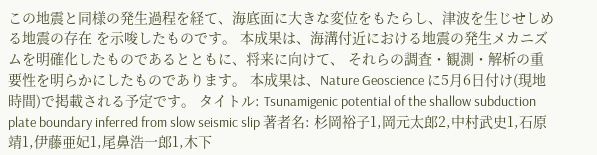この地震と同様の発生過程を経て、海底面に大きな変位をもたらし、津波を生じせしめる地震の存在 を示唆したものです。 本成果は、海溝付近における地震の発生メカニズムを明確化したものであるとともに、将来に向けて、 それらの調査・観測・解析の重要性を明らかにしたものであります。 本成果は、Nature Geoscience に5月6日付け(現地時間)で掲載される予定です。 タイトル: Tsunamigenic potential of the shallow subduction plate boundary inferred from slow seismic slip 著者名: 杉岡裕子1,岡元太郎2,中村武史1,石原靖1,伊藤亜妃1,尾鼻浩一郎1,木下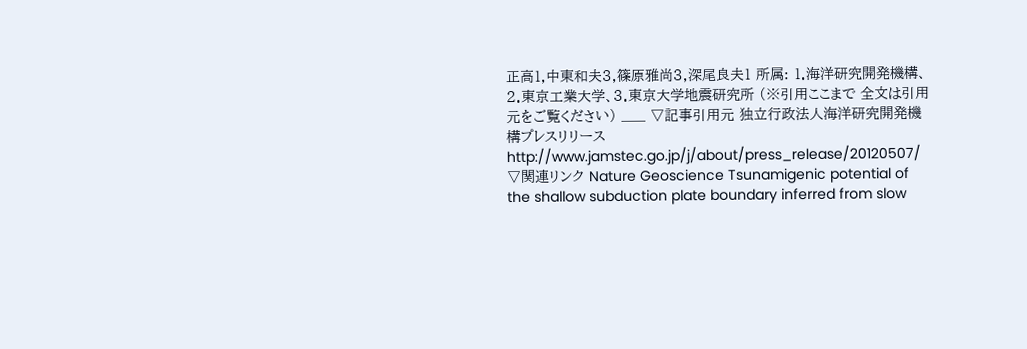正高1,中東和夫3,篠原雅尚3,深尾良夫1 所属: 1.海洋研究開発機構、2.東京工業大学、3.東京大学地震研究所 (※引用ここまで 全文は引用元をご覧ください) ___ ▽記事引用元 独立行政法人海洋研究開発機構プレスリリース http://www.jamstec.go.jp/j/about/press_release/20120507/ ▽関連リンク Nature Geoscience Tsunamigenic potential of the shallow subduction plate boundary inferred from slow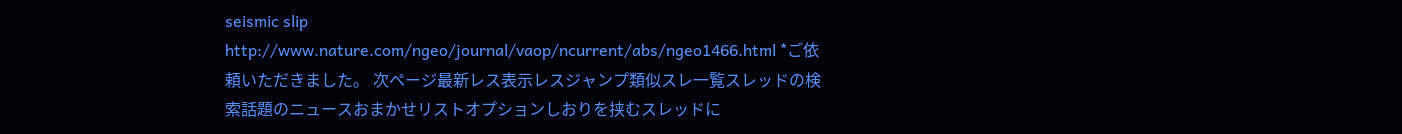seismic slip http://www.nature.com/ngeo/journal/vaop/ncurrent/abs/ngeo1466.html *ご依頼いただきました。 次ページ最新レス表示レスジャンプ類似スレ一覧スレッドの検索話題のニュースおまかせリストオプションしおりを挟むスレッドに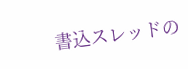書込スレッドの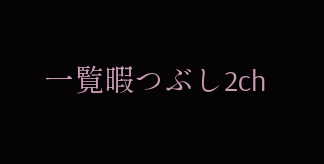一覧暇つぶし2ch